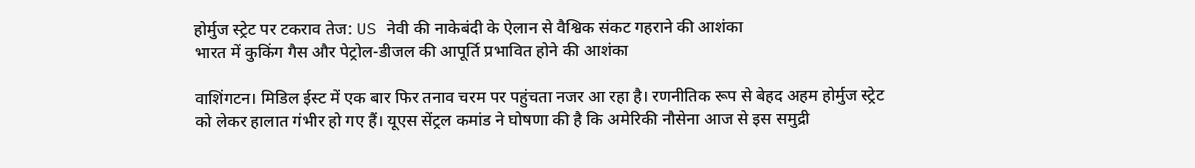होर्मुज स्ट्रेट पर टकराव तेज: US नेवी की नाकेबंदी के ऐलान से वैश्विक संकट गहराने की आशंका
भारत में कुकिंग गैस और पेट्रोल-डीजल की आपूर्ति प्रभावित होने की आशंका

वाशिंगटन। मिडिल ईस्ट में एक बार फिर तनाव चरम पर पहुंचता नजर आ रहा है। रणनीतिक रूप से बेहद अहम होर्मुज स्ट्रेट को लेकर हालात गंभीर हो गए हैं। यूएस सेंट्रल कमांड ने घोषणा की है कि अमेरिकी नौसेना आज से इस समुद्री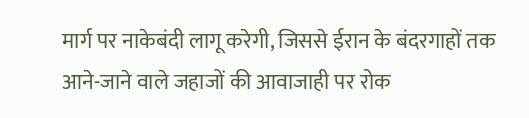मार्ग पर नाकेबंदी लागू करेगी, जिससे ईरान के बंदरगाहों तक आने-जाने वाले जहाजों की आवाजाही पर रोक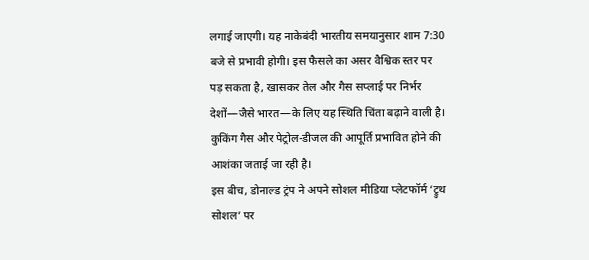लगाई जाएगी। यह नाकेबंदी भारतीय समयानुसार शाम 7:30 बजे से प्रभावी होगी। इस फैसले का असर वैश्विक स्तर पर पड़ सकता है, खासकर तेल और गैस सप्लाई पर निर्भर देशों—जैसे भारत—के लिए यह स्थिति चिंता बढ़ाने वाली है। कुकिंग गैस और पेट्रोल-डीजल की आपूर्ति प्रभावित होने की आशंका जताई जा रही है।
इस बीच, डोनाल्ड ट्रंप ने अपने सोशल मीडिया प्लेटफॉर्म ‘ट्रुथ सोशल’ पर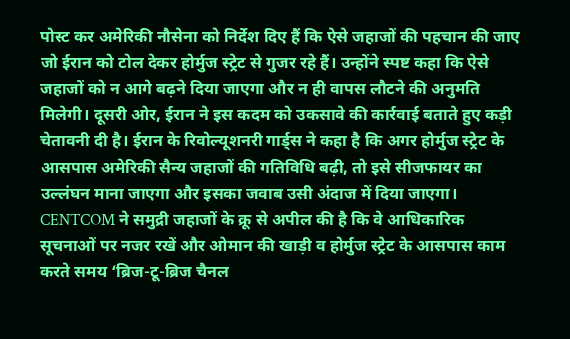पोस्ट कर अमेरिकी नौसेना को निर्देश दिए हैं कि ऐसे जहाजों की पहचान की जाए जो ईरान को टोल देकर होर्मुज स्ट्रेट से गुजर रहे हैं। उन्होंने स्पष्ट कहा कि ऐसे जहाजों को न आगे बढ़ने दिया जाएगा और न ही वापस लौटने की अनुमति मिलेगी। दूसरी ओर, ईरान ने इस कदम को उकसावे की कार्रवाई बताते हुए कड़ी चेतावनी दी है। ईरान के रिवोल्यूशनरी गार्ड्स ने कहा है कि अगर होर्मुज स्ट्रेट के आसपास अमेरिकी सैन्य जहाजों की गतिविधि बढ़ी, तो इसे सीजफायर का उल्लंघन माना जाएगा और इसका जवाब उसी अंदाज में दिया जाएगा।
CENTCOM ने समुद्री जहाजों के क्रू से अपील की है कि वे आधिकारिक सूचनाओं पर नजर रखें और ओमान की खाड़ी व होर्मुज स्ट्रेट के आसपास काम करते समय ‘ब्रिज-टू-ब्रिज चैनल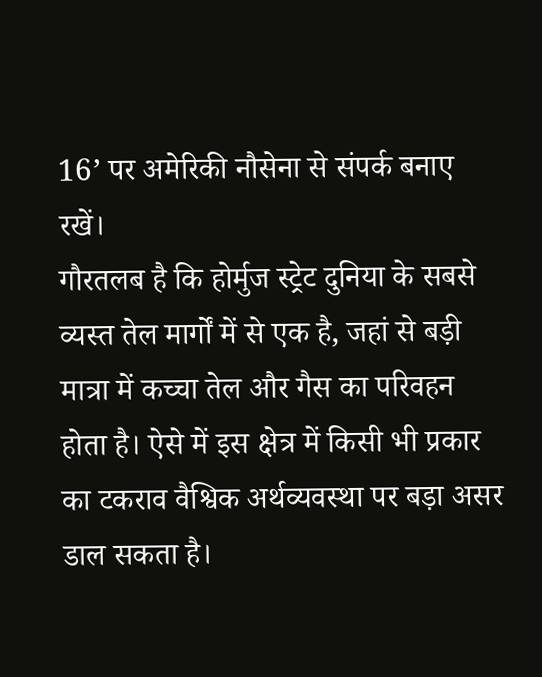16’ पर अमेरिकी नौसेना से संपर्क बनाए रखें।
गौरतलब है कि होर्मुज स्ट्रेट दुनिया के सबसे व्यस्त तेल मार्गों में से एक है, जहां से बड़ी मात्रा में कच्चा तेल और गैस का परिवहन होता है। ऐसे में इस क्षेत्र में किसी भी प्रकार का टकराव वैश्विक अर्थव्यवस्था पर बड़ा असर डाल सकता है।